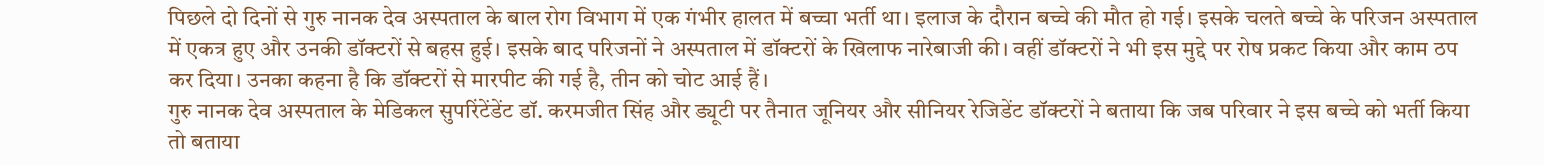पिछले दो दिनों से गुरु नानक देव अस्पताल के बाल रोग विभाग में एक गंभीर हालत में बच्चा भर्ती था। इलाज के दौरान बच्चे की मौत हो गई। इसके चलते बच्चे के परिजन अस्पताल में एकत्र हुए और उनकी डॉक्टरों से बहस हुई। इसके बाद परिजनों ने अस्पताल में डॉक्टरों के खिलाफ नारेबाजी की। वहीं डॉक्टरों ने भी इस मुद्दे पर रोष प्रकट किया और काम ठप कर दिया। उनका कहना है कि डॉक्टरों से मारपीट की गई है, तीन को चोट आई हैं।
गुरु नानक देव अस्पताल के मेडिकल सुपरिंटेंडेंट डॉ. करमजीत सिंह और ड्यूटी पर तैनात जूनियर और सीनियर रेजिडेंट डॉक्टरों ने बताया कि जब परिवार ने इस बच्चे को भर्ती किया तो बताया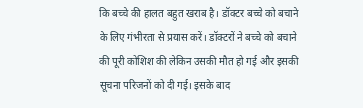कि बच्चे की हालत बहुत खराब है। डॉक्टर बच्चे को बचाने के लिए गंभीरता से प्रयास करें। डॉक्टरों ने बच्चे को बचाने की पूरी कोशिश की लेकिन उसकी मौत हो गई और इसकी सूचना परिजनों को दी गई। इसके बाद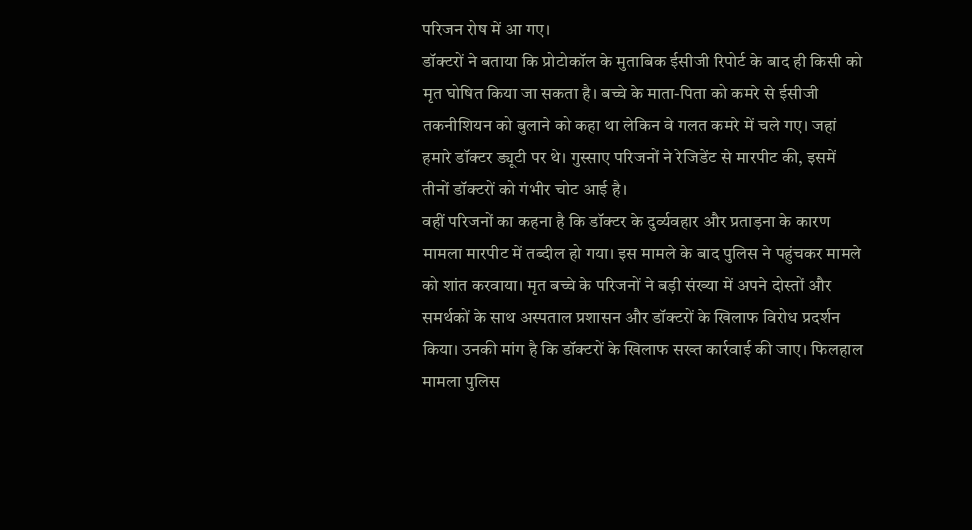परिजन रोष में आ गए।
डॉक्टरों ने बताया कि प्रोटोकॉल के मुताबिक ईसीजी रिपोर्ट के बाद ही किसी को मृत घोषित किया जा सकता है। बच्चे के माता-पिता को कमरे से ईसीजी तकनीशियन को बुलाने को कहा था लेकिन वे गलत कमरे में चले गए। जहां हमारे डॉक्टर ड्यूटी पर थे। गुस्साए परिजनों ने रेजिडेंट से मारपीट की, इसमें तीनों डॉक्टरों को गंभीर चोट आई है।
वहीं परिजनों का कहना है कि डॉक्टर के दुर्व्यवहार और प्रताड़ना के कारण मामला मारपीट में तब्दील हो गया। इस मामले के बाद पुलिस ने पहुंचकर मामले को शांत करवाया। मृत बच्चे के परिजनों ने बड़ी संख्या में अपने दोस्तों और समर्थकों के साथ अस्पताल प्रशासन और डॉक्टरों के खिलाफ विरोध प्रदर्शन किया। उनकी मांग है कि डॉक्टरों के खिलाफ सख्त कार्रवाई की जाए। फिलहाल मामला पुलिस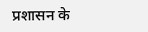प्रशासन के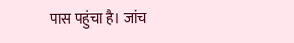पास पहुंचा है। जांच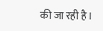की जा रही है।